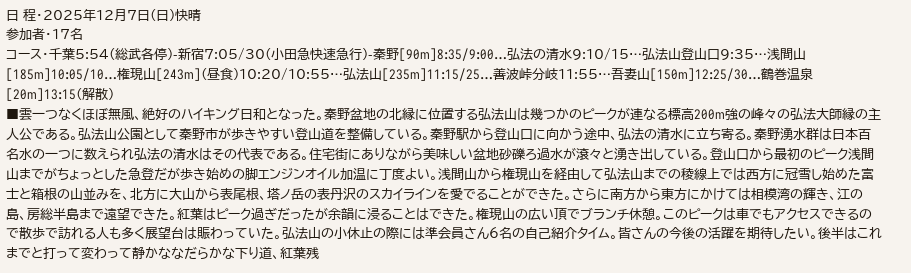日 程・2025年12月7日(日)快晴
参加者・17名
コース・千葉5:54(総武各停)-新宿7:05/30(小田急快速急行)-秦野[90m]8:35/9:00…弘法の清水9:10/15…弘法山登山口9:35…浅間山[185m]10:05/10…権現山[243m](昼食)10:20/10:55…弘法山[235m]11:15/25…善波峠分岐11:55…吾妻山[150m]12:25/30…鶴巻温泉[20m]13:15(解散)
■雲一つなくほぼ無風、絶好のハイキング日和となった。秦野盆地の北縁に位置する弘法山は幾つかのピークが連なる標高200m強の峰々の弘法大師縁の主人公である。弘法山公園として秦野市が歩きやすい登山道を整備している。秦野駅から登山口に向かう途中、弘法の清水に立ち寄る。秦野湧水群は日本百名水の一つに数えられ弘法の清水はその代表である。住宅街にありながら美味しい盆地砂礫ろ過水が滾々と湧き出している。登山口から最初のピーク浅間山までがちょっとした急登だが歩き始めの脚エンジンオイル加温に丁度よい。浅間山から権現山を経由して弘法山までの稜線上では西方に冠雪し始めた富士と箱根の山並みを、北方に大山から表尾根、塔ノ岳の表丹沢のスカイラインを愛でることができた。さらに南方から東方にかけては相模湾の輝き、江の島、房総半島まで遠望できた。紅葉はピーク過ぎだったが余韻に浸ることはできた。権現山の広い頂でブランチ休憩。このピークは車でもアクセスできるので散歩で訪れる人も多く展望台は賑わっていた。弘法山の小休止の際には準会員さん6名の自己紹介タイム。皆さんの今後の活躍を期待したい。後半はこれまでと打って変わって静かななだらかな下り道、紅葉残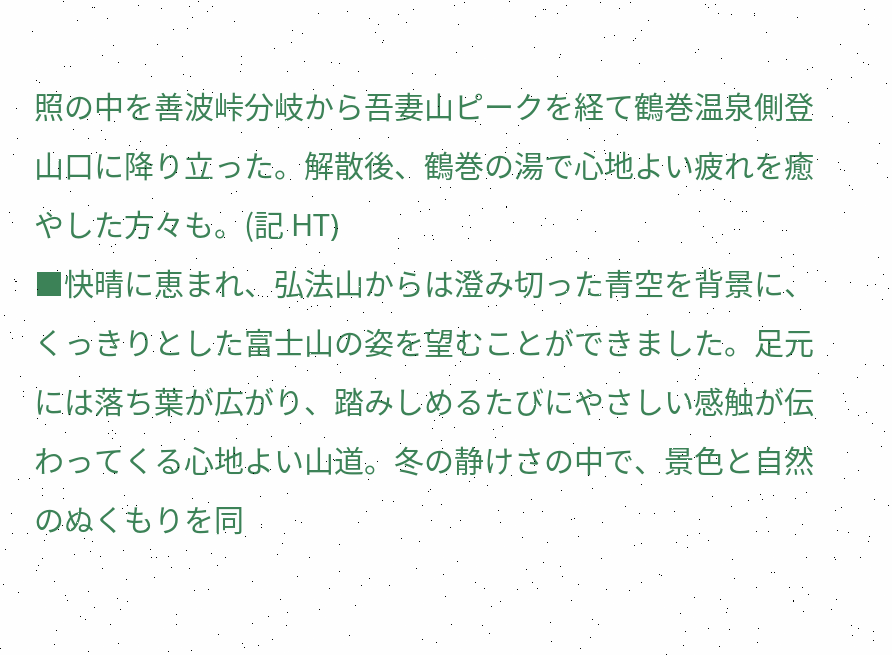照の中を善波峠分岐から吾妻山ピークを経て鶴巻温泉側登山口に降り立った。解散後、鶴巻の湯で心地よい疲れを癒やした方々も。(記 HT)
■快晴に恵まれ、弘法山からは澄み切った青空を背景に、くっきりとした富士山の姿を望むことができました。足元には落ち葉が広がり、踏みしめるたびにやさしい感触が伝わってくる心地よい山道。冬の静けさの中で、景色と自然のぬくもりを同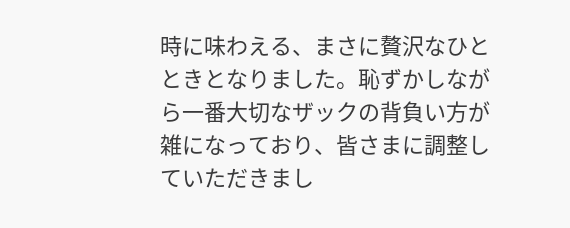時に味わえる、まさに贅沢なひとときとなりました。恥ずかしながら一番大切なザックの背負い方が雑になっており、皆さまに調整していただきまし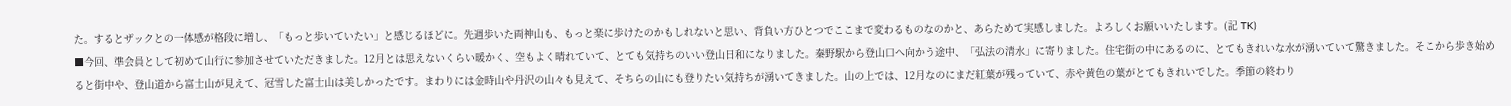た。するとザックとの一体感が格段に増し、「もっと歩いていたい」と感じるほどに。先週歩いた両神山も、もっと楽に歩けたのかもしれないと思い、背負い方ひとつでここまで変わるものなのかと、あらためて実感しました。よろしくお願いいたします。(記 TK)
■今回、準会員として初めて山行に参加させていただきました。12月とは思えないくらい暖かく、空もよく晴れていて、とても気持ちのいい登山日和になりました。秦野駅から登山口へ向かう途中、「弘法の清水」に寄りました。住宅街の中にあるのに、とてもきれいな水が湧いていて驚きました。そこから歩き始めると街中や、登山道から富士山が見えて、冠雪した富士山は美しかったです。まわりには金時山や丹沢の山々も見えて、そちらの山にも登りたい気持ちが湧いてきました。山の上では、12月なのにまだ紅葉が残っていて、赤や黄色の葉がとてもきれいでした。季節の終わり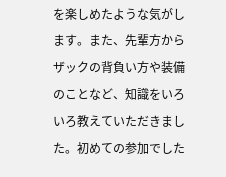を楽しめたような気がします。また、先輩方からザックの背負い方や装備のことなど、知識をいろいろ教えていただきました。初めての参加でした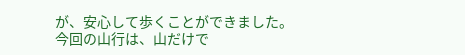が、安心して歩くことができました。今回の山行は、山だけで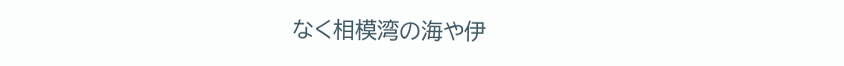なく相模湾の海や伊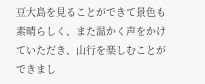豆大島を見ることができて景色も素晴らしく、また温かく声をかけていただき、山行を楽しむことができまし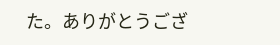た。ありがとうござ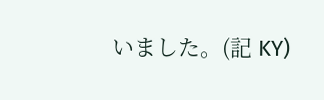いました。(記 KY)